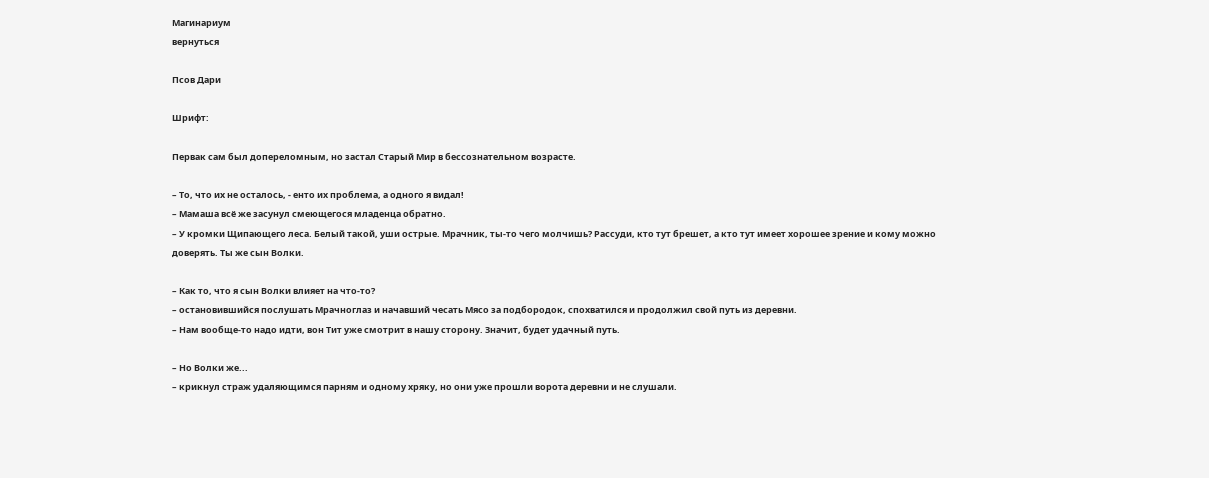Магинариум
вернуться

Псов Дари

Шрифт:

Первак сам был допереломным, но застал Старый Мир в бессознательном возрасте.

– То, что их не осталось, - енто их проблема, а одного я видал!
– Мамаша всё же засунул смеющегося младенца обратно.
– У кромки Щипающего леса. Белый такой, уши острые. Мрачник, ты-то чего молчишь? Рассуди, кто тут брешет, а кто тут имеет хорошее зрение и кому можно доверять. Ты же сын Волки.

– Как то, что я сын Волки влияет на что-то?
– остановившийся послушать Мрачноглаз и начавший чесать Мясо за подбородок, спохватился и продолжил свой путь из деревни.
– Нам вообще-то надо идти, вон Тит уже смотрит в нашу сторону. Значит, будет удачный путь.

– Но Волки же...
– крикнул страж удаляющимся парням и одному хряку, но они уже прошли ворота деревни и не слушали.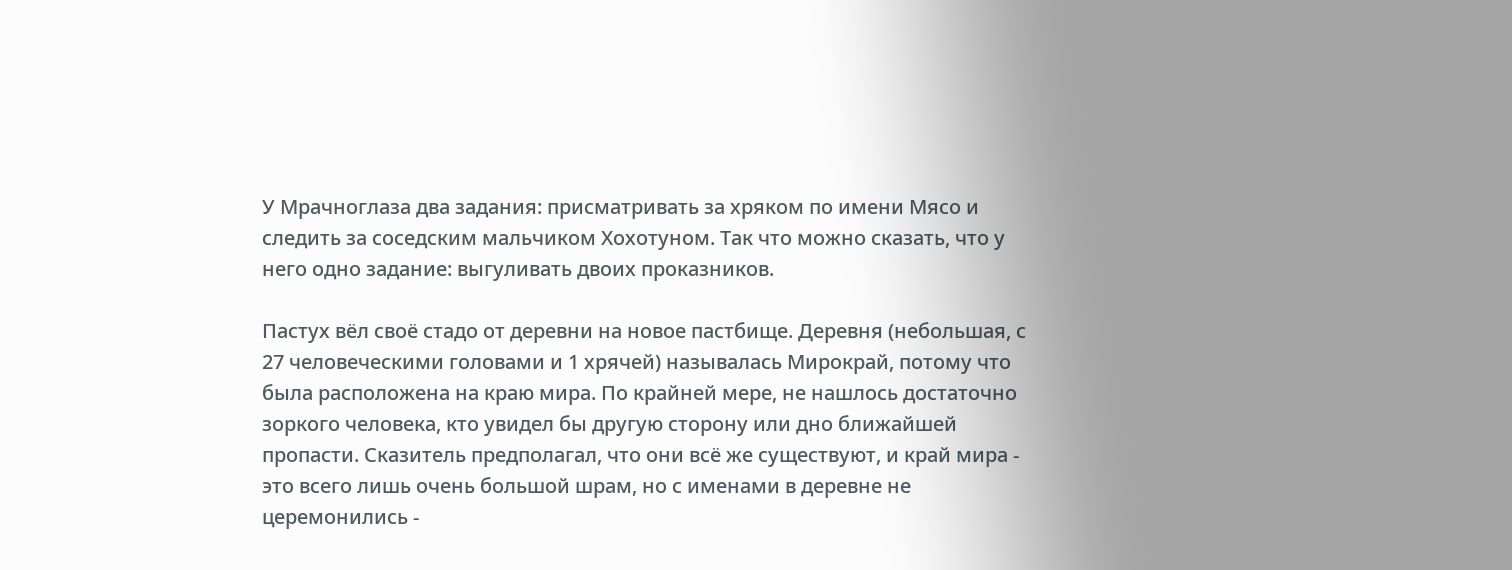У Мрачноглаза два задания: присматривать за хряком по имени Мясо и следить за соседским мальчиком Хохотуном. Так что можно сказать, что у него одно задание: выгуливать двоих проказников.

Пастух вёл своё стадо от деревни на новое пастбище. Деревня (небольшая, с 27 человеческими головами и 1 хрячей) называлась Мирокрай, потому что была расположена на краю мира. По крайней мере, не нашлось достаточно зоркого человека, кто увидел бы другую сторону или дно ближайшей пропасти. Сказитель предполагал, что они всё же существуют, и край мира - это всего лишь очень большой шрам, но с именами в деревне не церемонились -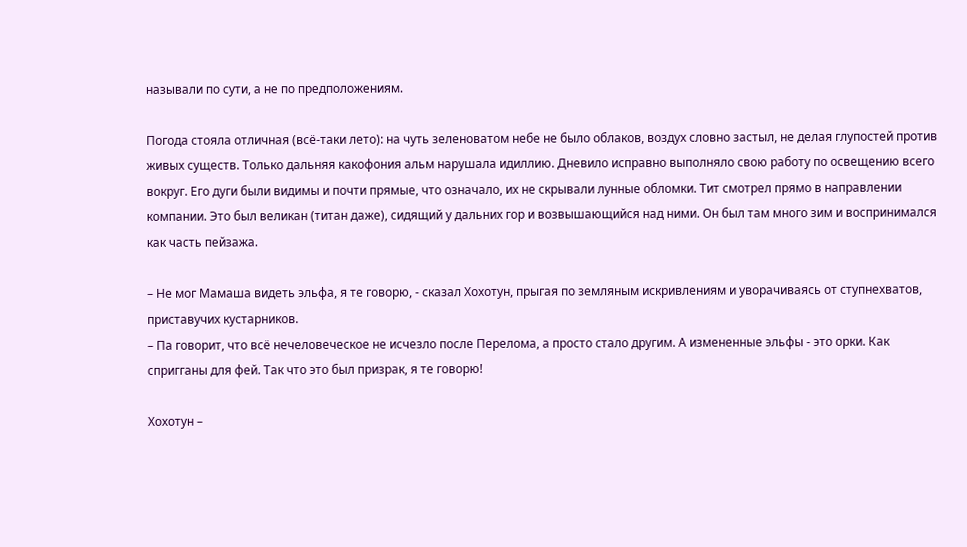называли по сути, а не по предположениям.

Погода стояла отличная (всё-таки лето): на чуть зеленоватом небе не было облаков, воздух словно застыл, не делая глупостей против живых существ. Только дальняя какофония альм нарушала идиллию. Дневило исправно выполняло свою работу по освещению всего вокруг. Его дуги были видимы и почти прямые, что означало, их не скрывали лунные обломки. Тит смотрел прямо в направлении компании. Это был великан (титан даже), сидящий у дальних гор и возвышающийся над ними. Он был там много зим и воспринимался как часть пейзажа.

– Не мог Мамаша видеть эльфа, я те говорю, - сказал Хохотун, прыгая по земляным искривлениям и уворачиваясь от ступнехватов, приставучих кустарников.
– Па говорит, что всё нечеловеческое не исчезло после Перелома, а просто стало другим. А измененные эльфы - это орки. Как спригганы для фей. Так что это был призрак, я те говорю!

Хохотун –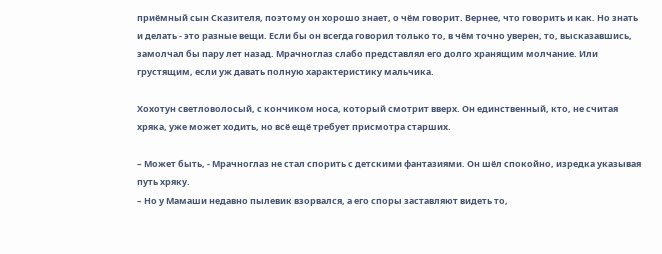приёмный сын Сказителя, поэтому он хорошо знает, о чём говорит. Вернее, что говорить и как. Но знать и делать - это разные вещи. Если бы он всегда говорил только то, в чём точно уверен, то, высказавшись, замолчал бы пару лет назад. Мрачноглаз слабо представлял его долго хранящим молчание. Или грустящим, если уж давать полную характеристику мальчика.

Хохотун светловолосый, с кончиком носа, который смотрит вверх. Он единственный, кто, не считая хряка, уже может ходить, но всё ещё требует присмотра старших.

– Может быть, - Мрачноглаз не стал спорить с детскими фантазиями. Он шёл спокойно, изредка указывая путь хряку.
– Но у Мамаши недавно пылевик взорвался, а его споры заставляют видеть то,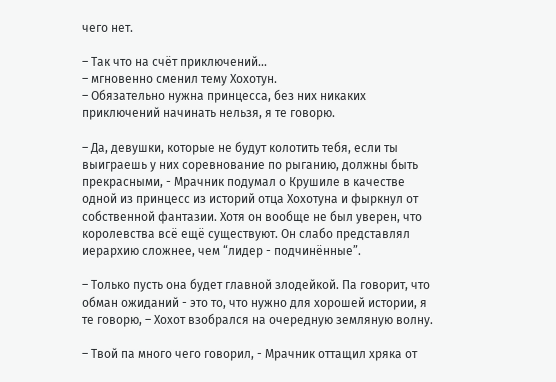чего нет.

– Так что на счёт приключений...
– мгновенно сменил тему Хохотун.
– Обязательно нужна принцесса, без них никаких приключений начинать нельзя, я те говорю.

– Да, девушки, которые не будут колотить тебя, если ты выиграешь у них соревнование по рыганию, должны быть прекрасными, - Мрачник подумал о Крушиле в качестве одной из принцесс из историй отца Хохотуна и фыркнул от собственной фантазии. Хотя он вообще не был уверен, что королевства всё ещё существуют. Он слабо представлял иерархию сложнее, чем “лидер - подчинённые”.

– Только пусть она будет главной злодейкой. Па говорит, что обман ожиданий - это то, что нужно для хорошей истории, я те говорю, – Хохот взобрался на очередную земляную волну.

– Твой па много чего говорил, - Мрачник оттащил хряка от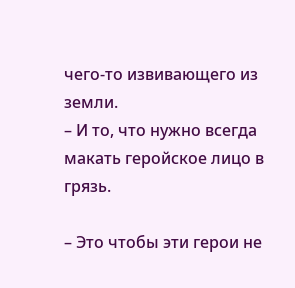чего-то извивающего из земли.
– И то, что нужно всегда макать геройское лицо в грязь.

– Это чтобы эти герои не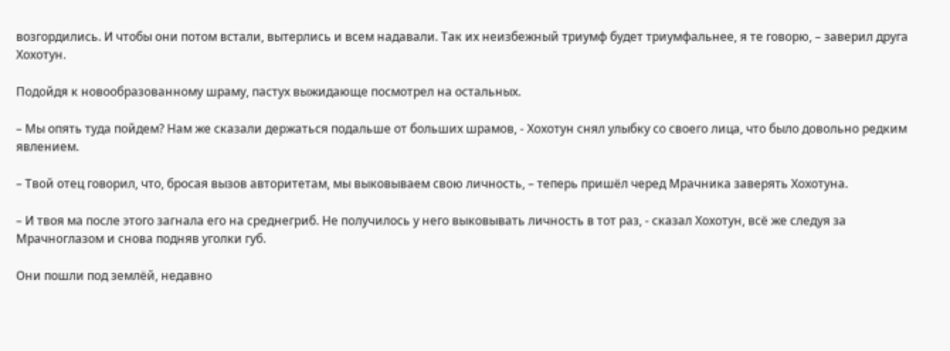возгордились. И чтобы они потом встали, вытерлись и всем надавали. Так их неизбежный триумф будет триумфальнее, я те говорю, – заверил друга Хохотун.

Подойдя к новообразованному шраму, пастух выжидающе посмотрел на остальных.

– Мы опять туда пойдем? Нам же сказали держаться подальше от больших шрамов, - Хохотун снял улыбку со своего лица, что было довольно редким явлением.

– Твой отец говорил, что, бросая вызов авторитетам, мы выковываем свою личность, – теперь пришёл черед Мрачника заверять Хохотуна.

– И твоя ма после этого загнала его на среднегриб. Не получилось у него выковывать личность в тот раз, - сказал Хохотун, всё же следуя за Мрачноглазом и снова подняв уголки губ.

Они пошли под землёй, недавно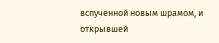вспученной новым шрамом, и открывшей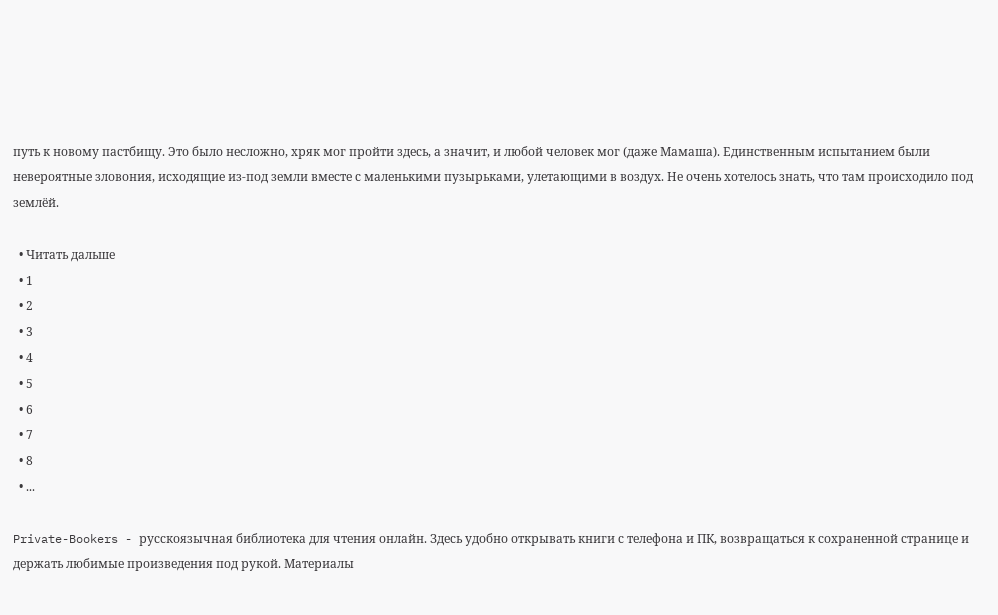путь к новому пастбищу. Это было несложно, хряк мог пройти здесь, а значит, и любой человек мог (даже Мамаша). Единственным испытанием были невероятные зловония, исходящие из-под земли вместе с маленькими пузырьками, улетающими в воздух. Не очень хотелось знать, что там происходило под землёй.

  • Читать дальше
  • 1
  • 2
  • 3
  • 4
  • 5
  • 6
  • 7
  • 8
  • ...

Private-Bookers - русскоязычная библиотека для чтения онлайн. Здесь удобно открывать книги с телефона и ПК, возвращаться к сохраненной странице и держать любимые произведения под рукой. Материалы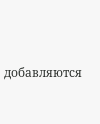добавляются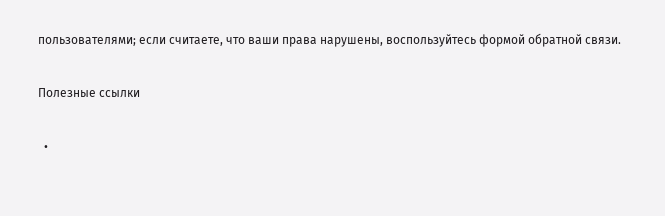пользователями; если считаете, что ваши права нарушены, воспользуйтесь формой обратной связи.

Полезные ссылки

  •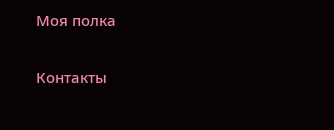Моя полка

Контакты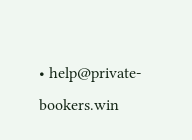• help@private-bookers.win